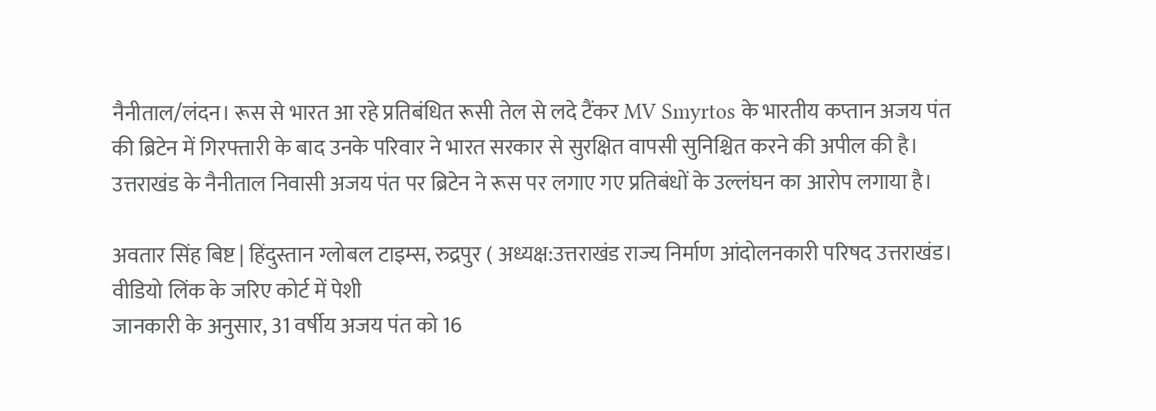नैनीताल/लंदन। रूस से भारत आ रहे प्रतिबंधित रूसी तेल से लदे टैंकर MV Smyrtos के भारतीय कप्तान अजय पंत की ब्रिटेन में गिरफ्तारी के बाद उनके परिवार ने भारत सरकार से सुरक्षित वापसी सुनिश्चित करने की अपील की है। उत्तराखंड के नैनीताल निवासी अजय पंत पर ब्रिटेन ने रूस पर लगाए गए प्रतिबंधों के उल्लंघन का आरोप लगाया है।

अवतार सिंह बिष्ट | हिंदुस्तान ग्लोबल टाइम्स, रुद्रपुर ( अध्यक्ष:उत्तराखंड राज्य निर्माण आंदोलनकारी परिषद उत्तराखंड।
वीडियो लिंक के जरिए कोर्ट में पेशी
जानकारी के अनुसार, 31 वर्षीय अजय पंत को 16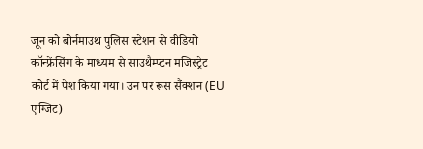जून को बोर्नमाउथ पुलिस स्टेशन से वीडियो कॉन्फ्रेंसिंग के माध्यम से साउथैम्प्टन मजिस्ट्रेट कोर्ट में पेश किया गया। उन पर रूस सैंक्शन (EU एग्जिट)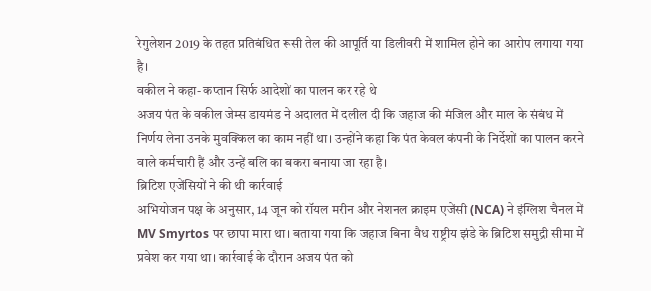रेगुलेशन 2019 के तहत प्रतिबंधित रूसी तेल की आपूर्ति या डिलीवरी में शामिल होने का आरोप लगाया गया है।
वकील ने कहा- कप्तान सिर्फ आदेशों का पालन कर रहे थे
अजय पंत के वकील जेम्स डायमंड ने अदालत में दलील दी कि जहाज की मंजिल और माल के संबंध में निर्णय लेना उनके मुवक्किल का काम नहीं था। उन्होंने कहा कि पंत केवल कंपनी के निर्देशों का पालन करने वाले कर्मचारी हैं और उन्हें बलि का बकरा बनाया जा रहा है।
ब्रिटिश एजेंसियों ने की थी कार्रवाई
अभियोजन पक्ष के अनुसार, 14 जून को रॉयल मरीन और नेशनल क्राइम एजेंसी (NCA) ने इंग्लिश चैनल में MV Smyrtos पर छापा मारा था। बताया गया कि जहाज बिना वैध राष्ट्रीय झंडे के ब्रिटिश समुद्री सीमा में प्रवेश कर गया था। कार्रवाई के दौरान अजय पंत को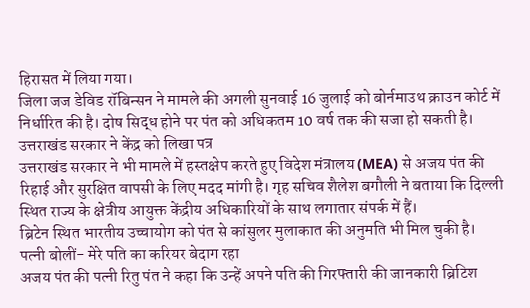हिरासत में लिया गया।
जिला जज डेविड रॉबिन्सन ने मामले की अगली सुनवाई 16 जुलाई को बोर्नमाउथ क्राउन कोर्ट में निर्धारित की है। दोष सिद्ध होने पर पंत को अधिकतम 10 वर्ष तक की सजा हो सकती है।
उत्तराखंड सरकार ने केंद्र को लिखा पत्र
उत्तराखंड सरकार ने भी मामले में हस्तक्षेप करते हुए विदेश मंत्रालय (MEA) से अजय पंत की रिहाई और सुरक्षित वापसी के लिए मदद मांगी है। गृह सचिव शैलेश बगौली ने बताया कि दिल्ली स्थित राज्य के क्षेत्रीय आयुक्त केंद्रीय अधिकारियों के साथ लगातार संपर्क में हैं।
ब्रिटेन स्थित भारतीय उच्चायोग को पंत से कांसुलर मुलाकात की अनुमति भी मिल चुकी है।
पत्नी बोलीं- मेरे पति का करियर बेदाग रहा
अजय पंत की पत्नी रितु पंत ने कहा कि उन्हें अपने पति की गिरफ्तारी की जानकारी ब्रिटिश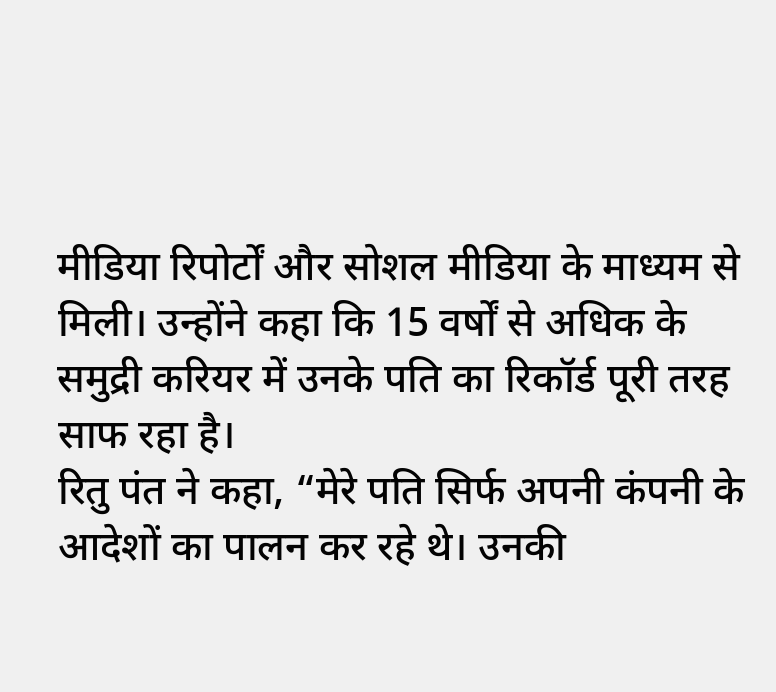मीडिया रिपोर्टों और सोशल मीडिया के माध्यम से मिली। उन्होंने कहा कि 15 वर्षों से अधिक के समुद्री करियर में उनके पति का रिकॉर्ड पूरी तरह साफ रहा है।
रितु पंत ने कहा, “मेरे पति सिर्फ अपनी कंपनी के आदेशों का पालन कर रहे थे। उनकी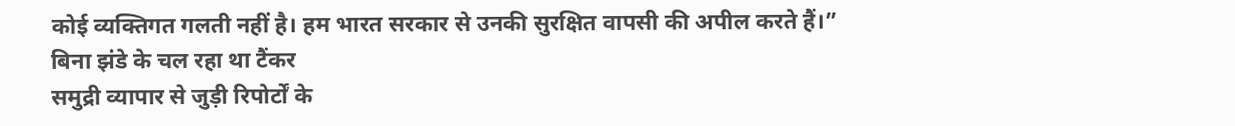कोई व्यक्तिगत गलती नहीं है। हम भारत सरकार से उनकी सुरक्षित वापसी की अपील करते हैं।”
बिना झंडे के चल रहा था टैंकर
समुद्री व्यापार से जुड़ी रिपोर्टों के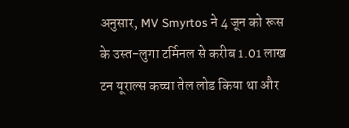अनुसार, MV Smyrtos ने 4 जून को रूस के उस्त-लुगा टर्मिनल से करीब 1.01 लाख टन यूराल्स कच्चा तेल लोड किया था और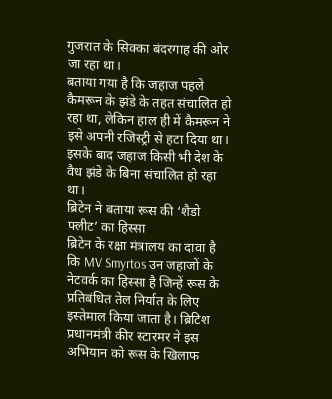गुजरात के सिक्का बंदरगाह की ओर जा रहा था।
बताया गया है कि जहाज पहले कैमरून के झंडे के तहत संचालित हो रहा था, लेकिन हाल ही में कैमरून ने इसे अपनी रजिस्ट्री से हटा दिया था। इसके बाद जहाज किसी भी देश के वैध झंडे के बिना संचालित हो रहा था।
ब्रिटेन ने बताया रूस की ‘शैडो फ्लीट’ का हिस्सा
ब्रिटेन के रक्षा मंत्रालय का दावा है कि MV Smyrtos उन जहाजों के नेटवर्क का हिस्सा है जिन्हें रूस के प्रतिबंधित तेल निर्यात के लिए इस्तेमाल किया जाता है। ब्रिटिश प्रधानमंत्री कीर स्टारमर ने इस अभियान को रूस के खिलाफ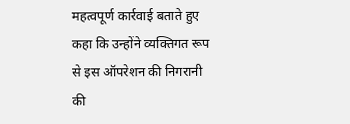महत्वपूर्ण कार्रवाई बताते हुए कहा कि उन्होंने व्यक्तिगत रूप से इस ऑपरेशन की निगरानी की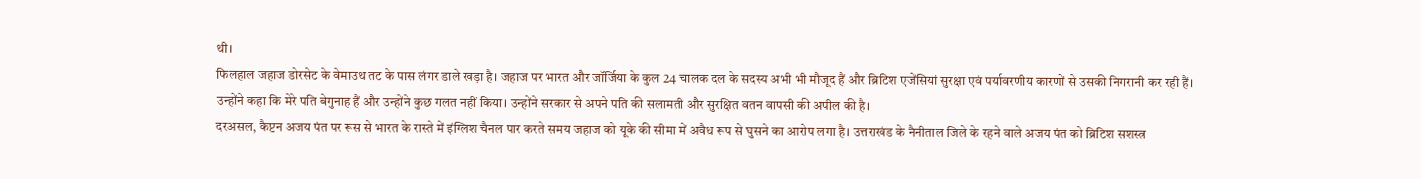थी।
फिलहाल जहाज डोरसेट के वेमाउथ तट के पास लंगर डाले खड़ा है। जहाज पर भारत और जॉर्जिया के कुल 24 चालक दल के सदस्य अभी भी मौजूद हैं और ब्रिटिश एजेंसियां सुरक्षा एवं पर्यावरणीय कारणों से उसकी निगरानी कर रही हैं।
उन्होंने कहा कि मेरे पति बेगुनाह हैं और उन्होंने कुछ गलत नहीं किया। उन्होंने सरकार से अपने पति की सलामती और सुरक्षित वतन वापसी की अपील की है।
दरअसल, कैप्टन अजय पंत पर रूस से भारत के रास्ते में इंग्लिश चैनल पार करते समय जहाज को यूके की सीमा में अवैध रूप से घुसने का आरोप लगा है। उत्तराखंड के नैनीताल जिले के रहने वाले अजय पंत को ब्रिटिश सशस्त्र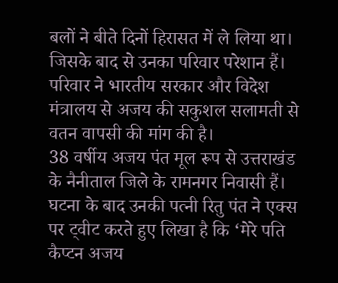बलों ने बीते दिनों हिरासत में ले लिया था। जिसके बाद से उनका परिवार परेशान हैं। परिवार ने भारतीय सरकार और विदेश मंत्रालय से अजय की सकुशल सलामती से वतन वापसी की मांग की है।
38 वर्षीय अजय पंत मूल रूप से उत्तराखंड के नैनीताल जिले के रामनगर निवासी हैं। घटना के बाद उनकी पत्नी रितु पंत ने एक्स पर ट्वीट करते हुए लिखा है कि ‘मेरे पति कैप्टन अजय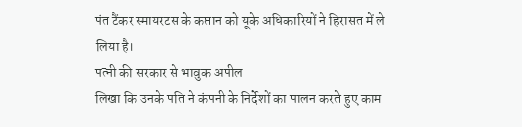पंत टैंकर स्मायरटस के कप्तान को यूके अधिकारियों ने हिरासत में ले लिया है।
पत्नी की सरकार से भावुक अपील
लिखा कि उनके पति ने कंपनी के निर्देशों का पालन करते हुए काम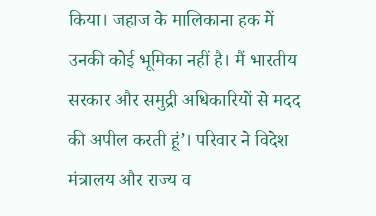किया। जहाज के मालिकाना हक में उनकी कोई भूमिका नहीं है। मैं भारतीय सरकार और समुद्री अधिकारियों से मदद की अपील करती हूं’। परिवार ने विदेश मंत्रालय और राज्य व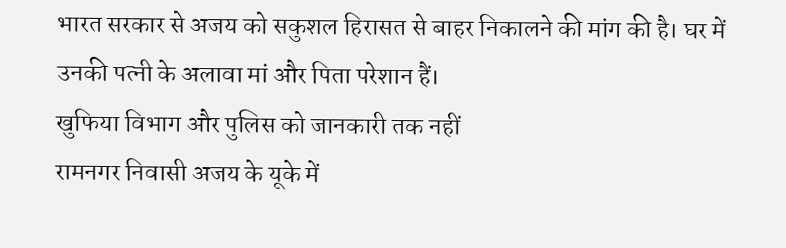भारत सरकार से अजय को सकुशल हिरासत से बाहर निकालने की मांग की है। घर में उनकी पत्नी के अलावा मां और पिता परेशान हैं।
खुफिया विभाग और पुलिस को जानकारी तक नहीं
रामनगर निवासी अजय के यूके में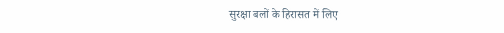सुरक्षा बलों के हिरासत में लिए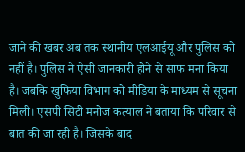जाने की खबर अब तक स्थानीय एलआईयू और पुलिस को नहीं है। पुलिस ने ऐसी जानकारी होने से साफ मना किया है। जबकि खुफिया विभाग को मीडिया के माध्यम से सूचना मिली। एसपी सिटी मनोज कत्याल ने बताया कि परिवार से बात की जा रही है। जिसके बाद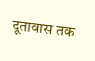दूतावास तक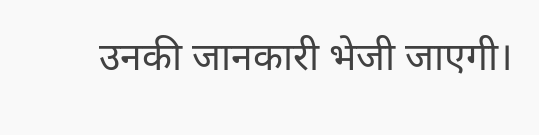उनकी जानकारी भेजी जाएगी।